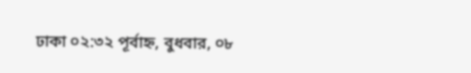ঢাকা ০২:৩২ পূর্বাহ্ন, বুধবার, ০৮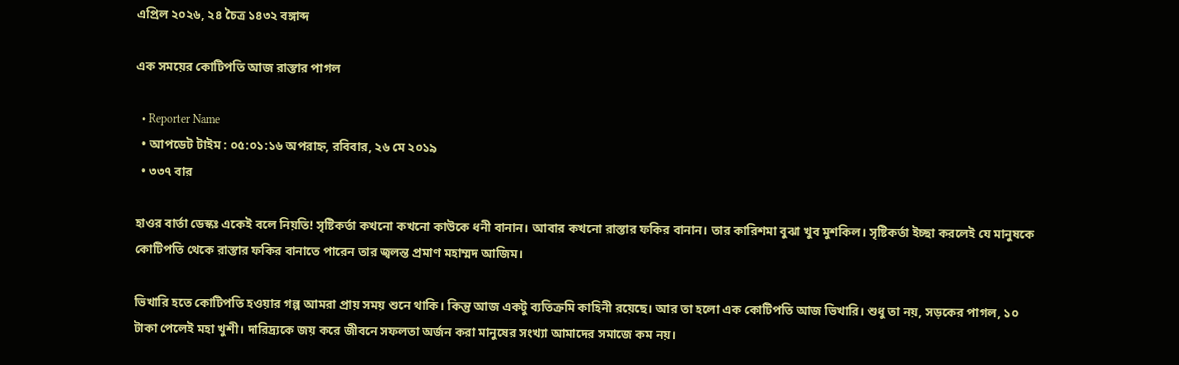এপ্রিল ২০২৬, ২৪ চৈত্র ১৪৩২ বঙ্গাব্দ

এক সময়ের কোটিপতি আজ রাস্তার পাগল

  • Reporter Name
  • আপডেট টাইম : ০৫:০১:১৬ অপরাহ্ন, রবিবার, ২৬ মে ২০১৯
  • ৩৩৭ বার

হাওর বার্তা ডেস্কঃ একেই বলে নিয়তি! সৃষ্টিকর্তা কখনো কখনো কাউকে ধনী বানান। আবার কখনো রাস্তার ফকির বানান। তার কারিশমা বুঝা খুব মুশকিল। সৃষ্টিকর্তা ইচ্ছা করলেই যে মানুষকে কোটিপতি থেকে রাস্তার ফকির বানাতে পারেন তার জ্বলন্ত প্রমাণ মহাম্মদ আজিম।

ভিখারি হতে কোটিপতি হওয়ার গল্প আমরা প্রায় সময় শুনে থাকি। কিন্তু আজ একটু ব্যতিক্রমি কাহিনী রয়েছে। আর তা হলো এক কোটিপতি আজ ভিখারি। শুধু তা নয়, সড়কের পাগল, ১০ টাকা পেলেই মহা খুশী। দারিদ্র্যকে জয় করে জীবনে সফলতা অর্জন করা মানুষের সংখ্যা আমাদের সমাজে কম নয়।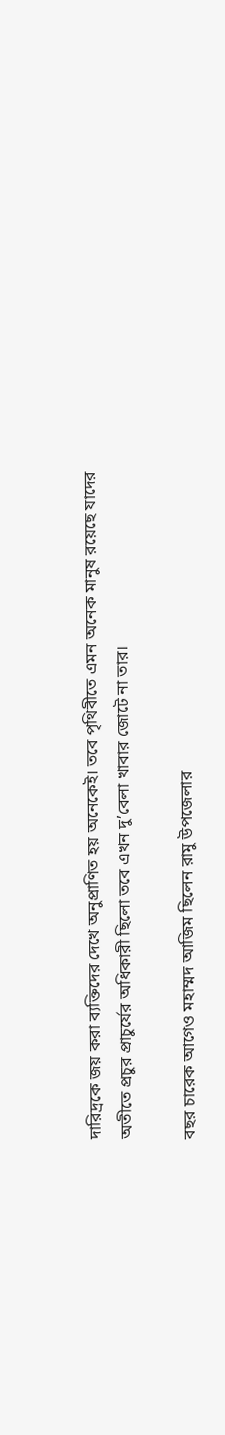দারিদ্রকে জয় করা ব্যক্তিদের দেখে অনুপ্রাণিত হয় অনেকেই। তবে পৃথিবীতে এমন অনেক মানুষ রয়েছে যাদের অতীতে প্রচুর প্রাচুর্যের অধিকারী ছিলো তবে এখন দু’বেলা খাবার জোটে না তার।

বছর চারেক আগেও মহাম্মদ আজিম ছিলেন রামু উপজেলার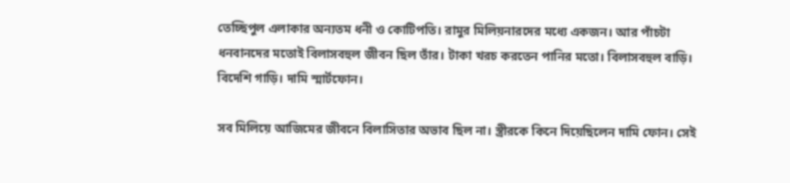তেচ্ছিপুল এলাকার অন্যতম ধনী ও কোটিপতি। রামুর মিলিয়নারদের মধ্যে একজন। আর পাঁচটা ধনবানদের মতোই বিলাসবহুল জীবন ছিল তাঁর। টাকা খরচ করতেন পানির মতো। বিলাসবহুল বাড়ি। বিদেশি গাড়ি। দামি স্মার্টফোন।

সব মিলিয়ে আজিমের জীবনে বিলাসিতার অভাব ছিল না। স্ত্রীরকে কিনে দিয়েছিলেন দামি ফোন। সেই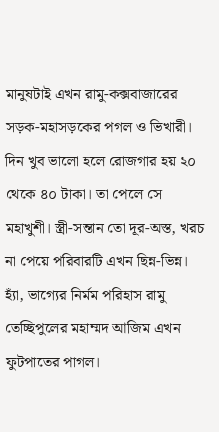মানুষটাই এখন রামু-কক্সবাজারের সড়ক-মহাসড়কের পগল ও ভিখারী। দিন খুব ভালো হলে রোজগার হয় ২০ থেকে ৪০ টাকা। তা পেলে সে মহাখুশী। স্ত্রী-সন্তান তো দূর-অস্ত, খরচ না পেয়ে পরিবারটি এখন ছিন্ন-ভিন্ন। হ্যাঁ, ভাগ্যের নির্মম পরিহাস রামু তেচ্ছিপুলের মহাম্মদ আজিম এখন ফুটপাতের পাগল।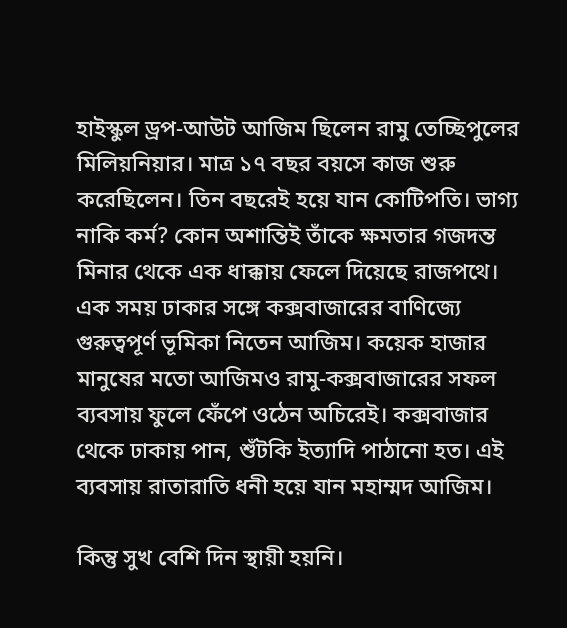হাইস্কুল ড্রপ-আউট আজিম ছিলেন রামু তেচ্ছিপুলের মিলিয়নিয়ার। মাত্র ১৭ বছর বয়সে কাজ শুরু করেছিলেন। তিন বছরেই হয়ে যান কোটিপতি। ভাগ্য নাকি কর্ম? কোন অশান্তিই তাঁকে ক্ষমতার গজদন্ত মিনার থেকে এক ধাক্কায় ফেলে দিয়েছে রাজপথে। এক সময় ঢাকার সঙ্গে কক্সবাজারের বাণিজ্যে গুরুত্বপূর্ণ ভূমিকা নিতেন আজিম। কয়েক হাজার মানুষের মতো আজিমও রামু-কক্সবাজারের সফল ব্যবসায় ফুলে ফেঁপে ওঠেন অচিরেই। কক্সবাজার থেকে ঢাকায় পান, শুঁটকি ইত্যাদি পাঠানো হত। এই ব্যবসায় রাতারাতি ধনী হয়ে যান মহাম্মদ আজিম।

কিন্তু সুখ বেশি দিন স্থায়ী হয়নি।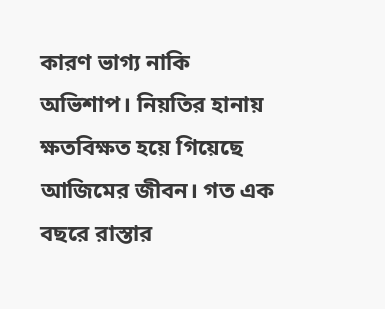কারণ ভাগ্য নাকি অভিশাপ। নিয়তির হানায় ক্ষতবিক্ষত হয়ে গিয়েছে আজিমের জীবন। গত এক বছরে রাস্তার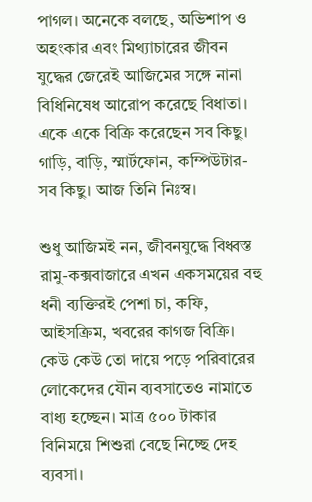পাগল। অনেকে বলছে, অভিশাপ ও অহংকার এবং মিথ্যাচারের জীবন যুদ্ধের জেরেই আজিমের সঙ্গে নানা বিধিনিষেধ আরোপ করেছে বিধাতা। একে একে বিক্রি করেছেন সব কিছু। গাড়ি, বাড়ি, স্মার্টফোন, কম্পিউটার-সব কিছু। আজ তিনি নিঃস্ব।

শুধু আজিমই নন, জীবনযুদ্ধে বিধ্বস্ত রামু-কক্সবাজারে এখন একসময়ের বহু ধনী ব্যক্তিরই পেশা চা, কফি, আইসক্রিম, খবরের কাগজ বিক্রি। কেউ কেউ তো দায়ে পড়ে পরিবারের লোকেদের যৌন ব্যবসাতেও নামাতে বাধ্য হচ্ছেন। মাত্র ৫০০ টাকার বিনিময়ে শিশুরা বেছে নিচ্ছে দেহ ব্যবসা।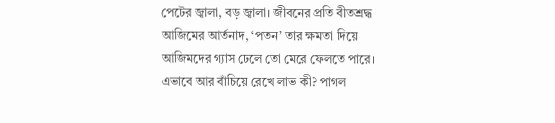পেটের জ্বালা, বড় জ্বালা। জীবনের প্রতি বীতশ্রদ্ধ আজিমের আর্তনাদ, ‘পতন’ তার ক্ষমতা দিয়ে আজিমদের গ্যাস ঢেলে তো মেরে ফেলতে পারে। এভাবে আর বাঁচিয়ে রেখে লাভ কী? পাগল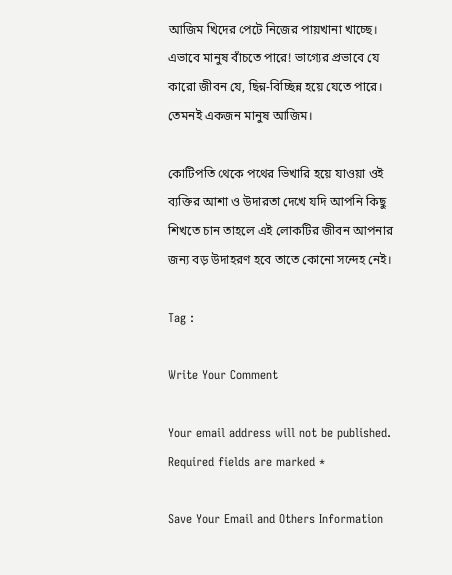আজিম খিদের পেটে নিজের পায়খানা খাচ্ছে। এভাবে মানুষ বাঁচতে পারে! ভাগ্যের প্রভাবে যে কারো জীবন যে, ছিন্ন-বিচ্ছিন্ন হয়ে যেতে পারে। তেমনই একজন মানুষ আজিম।

কোটিপতি থেকে পথের ভিখারি হয়ে যাওয়া ওই ব্যক্তির আশা ও উদারতা দেখে যদি আপনি কিছু শিখতে চান তাহলে এই লোকটির জীবন আপনার জন্য বড় উদাহরণ হবে তাতে কোনো সন্দেহ নেই।

Tag :

Write Your Comment

Your email address will not be published. Required fields are marked *

Save Your Email and Others Information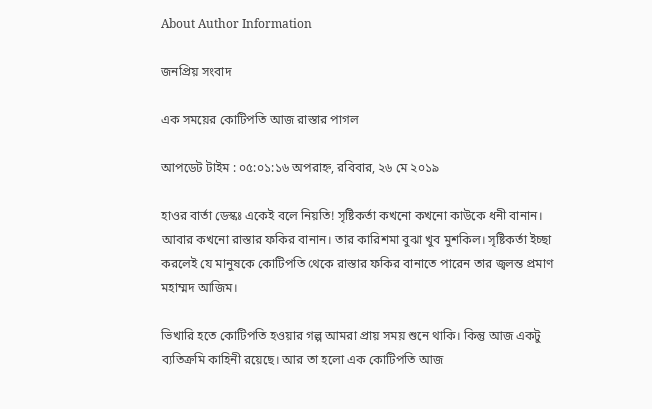About Author Information

জনপ্রিয় সংবাদ

এক সময়ের কোটিপতি আজ রাস্তার পাগল

আপডেট টাইম : ০৫:০১:১৬ অপরাহ্ন, রবিবার, ২৬ মে ২০১৯

হাওর বার্তা ডেস্কঃ একেই বলে নিয়তি! সৃষ্টিকর্তা কখনো কখনো কাউকে ধনী বানান। আবার কখনো রাস্তার ফকির বানান। তার কারিশমা বুঝা খুব মুশকিল। সৃষ্টিকর্তা ইচ্ছা করলেই যে মানুষকে কোটিপতি থেকে রাস্তার ফকির বানাতে পারেন তার জ্বলন্ত প্রমাণ মহাম্মদ আজিম।

ভিখারি হতে কোটিপতি হওয়ার গল্প আমরা প্রায় সময় শুনে থাকি। কিন্তু আজ একটু ব্যতিক্রমি কাহিনী রয়েছে। আর তা হলো এক কোটিপতি আজ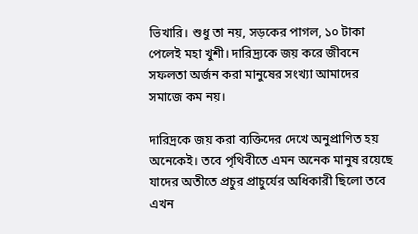ভিখারি। শুধু তা নয়, সড়কের পাগল, ১০ টাকা পেলেই মহা খুশী। দারিদ্র্যকে জয় করে জীবনে সফলতা অর্জন করা মানুষের সংখ্যা আমাদের সমাজে কম নয়।

দারিদ্রকে জয় করা ব্যক্তিদের দেখে অনুপ্রাণিত হয় অনেকেই। তবে পৃথিবীতে এমন অনেক মানুষ রয়েছে যাদের অতীতে প্রচুর প্রাচুর্যের অধিকারী ছিলো তবে এখন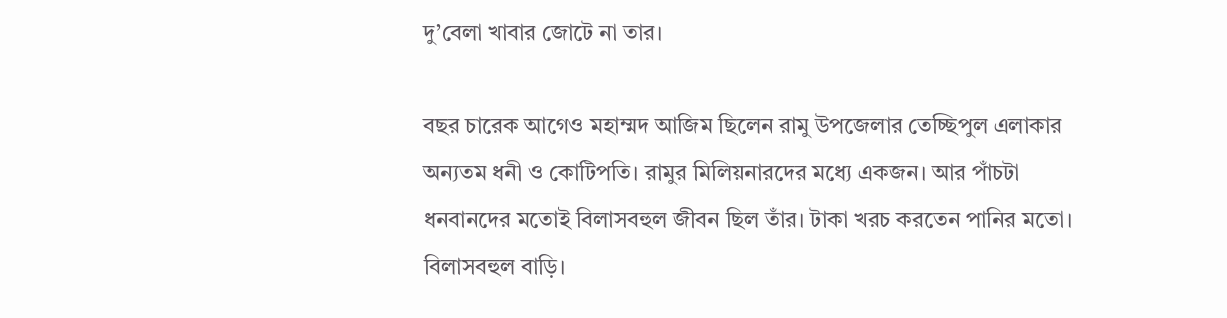দু’বেলা খাবার জোটে না তার।

বছর চারেক আগেও মহাম্মদ আজিম ছিলেন রামু উপজেলার তেচ্ছিপুল এলাকার অন্যতম ধনী ও কোটিপতি। রামুর মিলিয়নারদের মধ্যে একজন। আর পাঁচটা ধনবানদের মতোই বিলাসবহুল জীবন ছিল তাঁর। টাকা খরচ করতেন পানির মতো। বিলাসবহুল বাড়ি।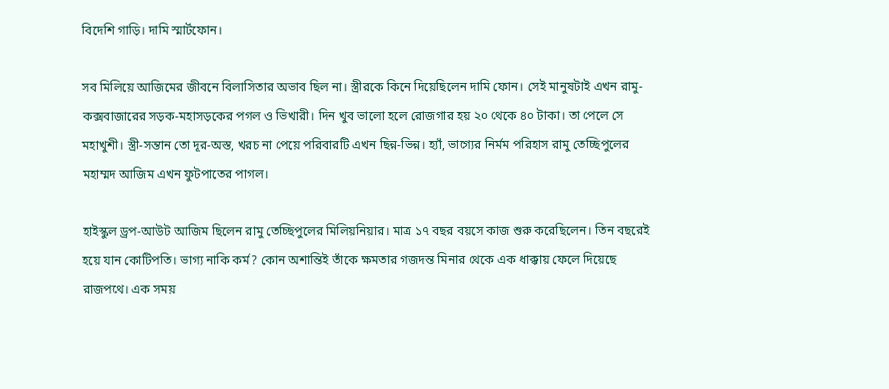বিদেশি গাড়ি। দামি স্মার্টফোন।

সব মিলিয়ে আজিমের জীবনে বিলাসিতার অভাব ছিল না। স্ত্রীরকে কিনে দিয়েছিলেন দামি ফোন। সেই মানুষটাই এখন রামু-কক্সবাজারের সড়ক-মহাসড়কের পগল ও ভিখারী। দিন খুব ভালো হলে রোজগার হয় ২০ থেকে ৪০ টাকা। তা পেলে সে মহাখুশী। স্ত্রী-সন্তান তো দূর-অস্ত, খরচ না পেয়ে পরিবারটি এখন ছিন্ন-ভিন্ন। হ্যাঁ, ভাগ্যের নির্মম পরিহাস রামু তেচ্ছিপুলের মহাম্মদ আজিম এখন ফুটপাতের পাগল।

হাইস্কুল ড্রপ-আউট আজিম ছিলেন রামু তেচ্ছিপুলের মিলিয়নিয়ার। মাত্র ১৭ বছর বয়সে কাজ শুরু করেছিলেন। তিন বছরেই হয়ে যান কোটিপতি। ভাগ্য নাকি কর্ম? কোন অশান্তিই তাঁকে ক্ষমতার গজদন্ত মিনার থেকে এক ধাক্কায় ফেলে দিয়েছে রাজপথে। এক সময়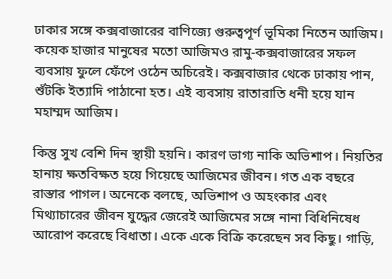ঢাকার সঙ্গে কক্সবাজারের বাণিজ্যে গুরুত্বপূর্ণ ভূমিকা নিতেন আজিম। কয়েক হাজার মানুষের মতো আজিমও রামু-কক্সবাজারের সফল ব্যবসায় ফুলে ফেঁপে ওঠেন অচিরেই। কক্সবাজার থেকে ঢাকায় পান, শুঁটকি ইত্যাদি পাঠানো হত। এই ব্যবসায় রাতারাতি ধনী হয়ে যান মহাম্মদ আজিম।

কিন্তু সুখ বেশি দিন স্থায়ী হয়নি। কারণ ভাগ্য নাকি অভিশাপ। নিয়তির হানায় ক্ষতবিক্ষত হয়ে গিয়েছে আজিমের জীবন। গত এক বছরে রাস্তার পাগল। অনেকে বলছে, অভিশাপ ও অহংকার এবং মিথ্যাচারের জীবন যুদ্ধের জেরেই আজিমের সঙ্গে নানা বিধিনিষেধ আরোপ করেছে বিধাতা। একে একে বিক্রি করেছেন সব কিছু। গাড়ি,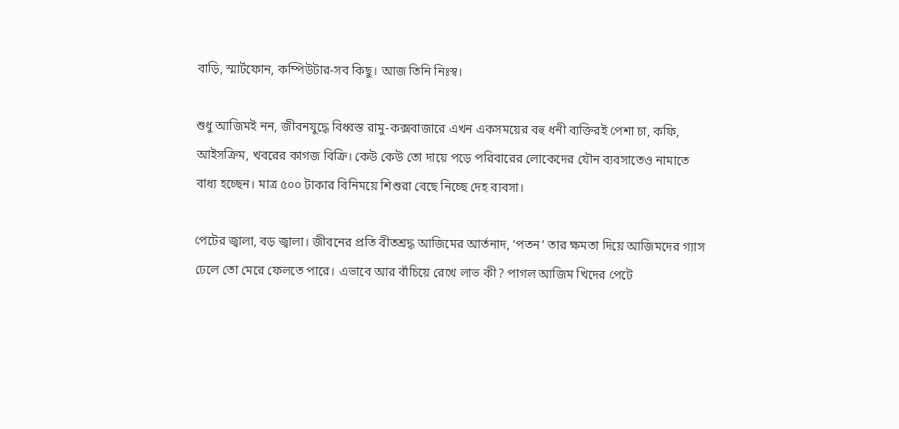বাড়ি, স্মার্টফোন, কম্পিউটার-সব কিছু। আজ তিনি নিঃস্ব।

শুধু আজিমই নন, জীবনযুদ্ধে বিধ্বস্ত রামু-কক্সবাজারে এখন একসময়ের বহু ধনী ব্যক্তিরই পেশা চা, কফি, আইসক্রিম, খবরের কাগজ বিক্রি। কেউ কেউ তো দায়ে পড়ে পরিবারের লোকেদের যৌন ব্যবসাতেও নামাতে বাধ্য হচ্ছেন। মাত্র ৫০০ টাকার বিনিময়ে শিশুরা বেছে নিচ্ছে দেহ ব্যবসা।

পেটের জ্বালা, বড় জ্বালা। জীবনের প্রতি বীতশ্রদ্ধ আজিমের আর্তনাদ, ‘পতন’ তার ক্ষমতা দিয়ে আজিমদের গ্যাস ঢেলে তো মেরে ফেলতে পারে। এভাবে আর বাঁচিয়ে রেখে লাভ কী? পাগল আজিম খিদের পেটে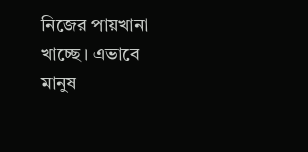নিজের পায়খানা খাচ্ছে। এভাবে মানুষ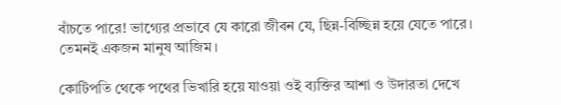বাঁচতে পারে! ভাগ্যের প্রভাবে যে কারো জীবন যে, ছিন্ন-বিচ্ছিন্ন হয়ে যেতে পারে। তেমনই একজন মানুষ আজিম।

কোটিপতি থেকে পথের ভিখারি হয়ে যাওয়া ওই ব্যক্তির আশা ও উদারতা দেখে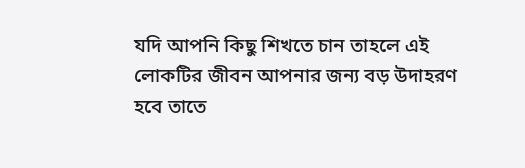যদি আপনি কিছু শিখতে চান তাহলে এই লোকটির জীবন আপনার জন্য বড় উদাহরণ হবে তাতে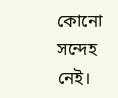কোনো সন্দেহ নেই।